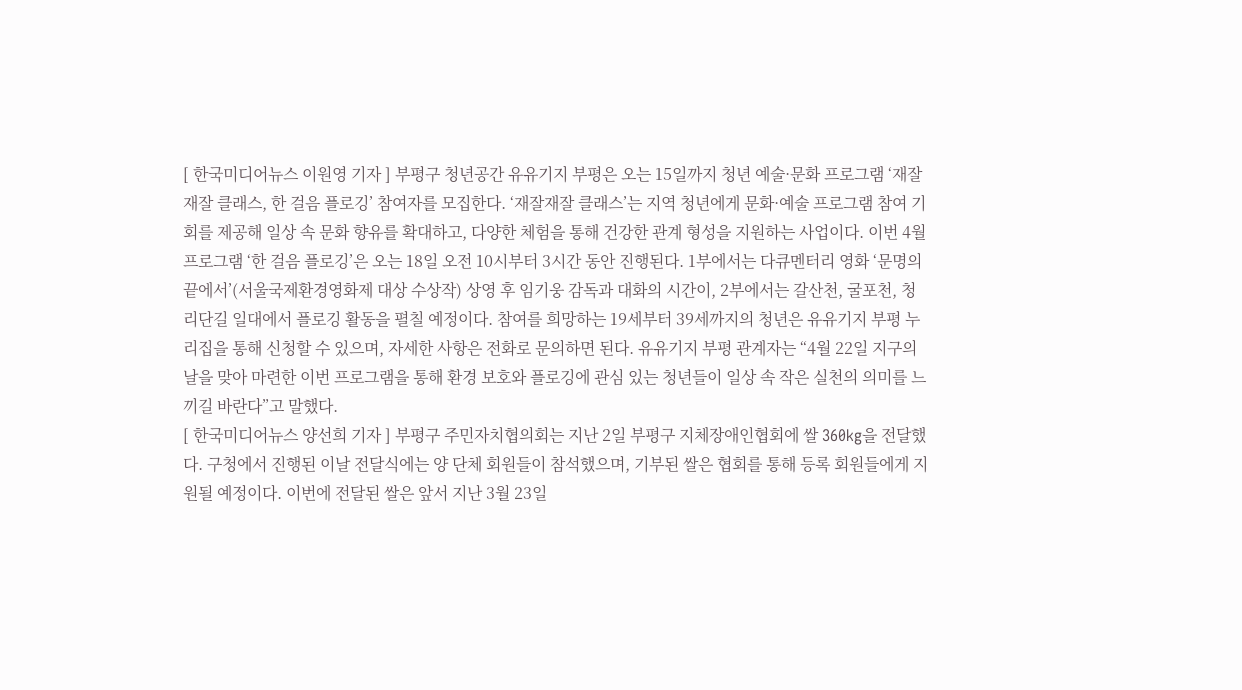[ 한국미디어뉴스 이원영 기자 ] 부평구 청년공간 유유기지 부평은 오는 15일까지 청년 예술·문화 프로그램 ‘재잘재잘 클래스, 한 걸음 플로깅’ 참여자를 모집한다. ‘재잘재잘 클래스’는 지역 청년에게 문화·예술 프로그램 참여 기회를 제공해 일상 속 문화 향유를 확대하고, 다양한 체험을 통해 건강한 관계 형성을 지원하는 사업이다. 이번 4월 프로그램 ‘한 걸음 플로깅’은 오는 18일 오전 10시부터 3시간 동안 진행된다. 1부에서는 다큐멘터리 영화 ‘문명의 끝에서’(서울국제환경영화제 대상 수상작) 상영 후 임기웅 감독과 대화의 시간이, 2부에서는 갈산천, 굴포천, 청리단길 일대에서 플로깅 활동을 펼칠 예정이다. 참여를 희망하는 19세부터 39세까지의 청년은 유유기지 부평 누리집을 통해 신청할 수 있으며, 자세한 사항은 전화로 문의하면 된다. 유유기지 부평 관계자는 “4월 22일 지구의 날을 맞아 마련한 이번 프로그램을 통해 환경 보호와 플로깅에 관심 있는 청년들이 일상 속 작은 실천의 의미를 느끼길 바란다”고 말했다.
[ 한국미디어뉴스 양선희 기자 ] 부평구 주민자치협의회는 지난 2일 부평구 지체장애인협회에 쌀 360kg을 전달했다. 구청에서 진행된 이날 전달식에는 양 단체 회원들이 참석했으며, 기부된 쌀은 협회를 통해 등록 회원들에게 지원될 예정이다. 이번에 전달된 쌀은 앞서 지난 3월 23일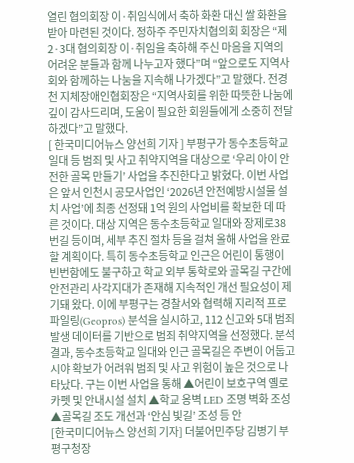열린 협의회장 이·취임식에서 축하 화환 대신 쌀 화환을 받아 마련된 것이다. 정하주 주민자치협의회 회장은 “제2·3대 협의회장 이·취임을 축하해 주신 마음을 지역의 어려운 분들과 함께 나누고자 했다”며 “앞으로도 지역사회와 함께하는 나눔을 지속해 나가겠다”고 말했다. 전경천 지체장애인협회장은 “지역사회를 위한 따뜻한 나눔에 깊이 감사드리며, 도움이 필요한 회원들에게 소중히 전달하겠다”고 말했다.
[ 한국미디어뉴스 양선희 기자 ] 부평구가 동수초등학교 일대 등 범죄 및 사고 취약지역을 대상으로 ‘우리 아이 안전한 골목 만들기’ 사업을 추진한다고 밝혔다. 이번 사업은 앞서 인천시 공모사업인 ‘2026년 안전예방시설물 설치 사업’에 최종 선정돼 1억 원의 사업비를 확보한 데 따른 것이다. 대상 지역은 동수초등학교 일대와 장제로38번길 등이며, 세부 추진 절차 등을 걸쳐 올해 사업을 완료할 계획이다. 특히 동수초등학교 인근은 어린이 통행이 빈번함에도 불구하고 학교 외부 통학로와 골목길 구간에 안전관리 사각지대가 존재해 지속적인 개선 필요성이 제기돼 왔다. 이에 부평구는 경찰서와 협력해 지리적 프로파일링(Geopros) 분석을 실시하고, 112 신고와 5대 범죄 발생 데이터를 기반으로 범죄 취약지역을 선정했다. 분석 결과, 동수초등학교 일대와 인근 골목길은 주변이 어둡고 시야 확보가 어려워 범죄 및 사고 위험이 높은 것으로 나타났다. 구는 이번 사업을 통해 ▲어린이 보호구역 옐로카펫 및 안내시설 설치 ▲학교 옹벽 LED 조명 벽화 조성 ▲골목길 조도 개선과 ‘안심 빛길’ 조성 등 안
[한국미디어뉴스 양선희 기자] 더불어민주당 김병기 부평구청장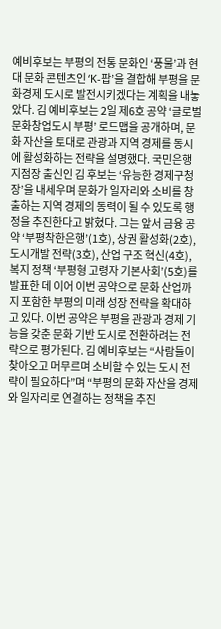예비후보는 부평의 전통 문화인 ‘풍물’과 현대 문화 콘텐츠인 ‘K-팝’을 결합해 부평을 문화경제 도시로 발전시키겠다는 계획을 내놓았다. 김 예비후보는 2일 제6호 공약 ‘글로벌 문화창업도시 부평’ 로드맵을 공개하며, 문화 자산을 토대로 관광과 지역 경제를 동시에 활성화하는 전략을 설명했다. 국민은행 지점장 출신인 김 후보는 ‘유능한 경제구청장’을 내세우며 문화가 일자리와 소비를 창출하는 지역 경제의 동력이 될 수 있도록 행정을 추진한다고 밝혔다. 그는 앞서 금융 공약 ‘부평착한은행’(1호), 상권 활성화(2호), 도시개발 전략(3호), 산업 구조 혁신(4호), 복지 정책 ‘부평형 고령자 기본사회’(5호)를 발표한 데 이어 이번 공약으로 문화 산업까지 포함한 부평의 미래 성장 전략을 확대하고 있다. 이번 공약은 부평을 관광과 경제 기능을 갖춘 문화 기반 도시로 전환하려는 전략으로 평가된다. 김 예비후보는 “사람들이 찾아오고 머무르며 소비할 수 있는 도시 전략이 필요하다”며 “부평의 문화 자산을 경제와 일자리로 연결하는 정책을 추진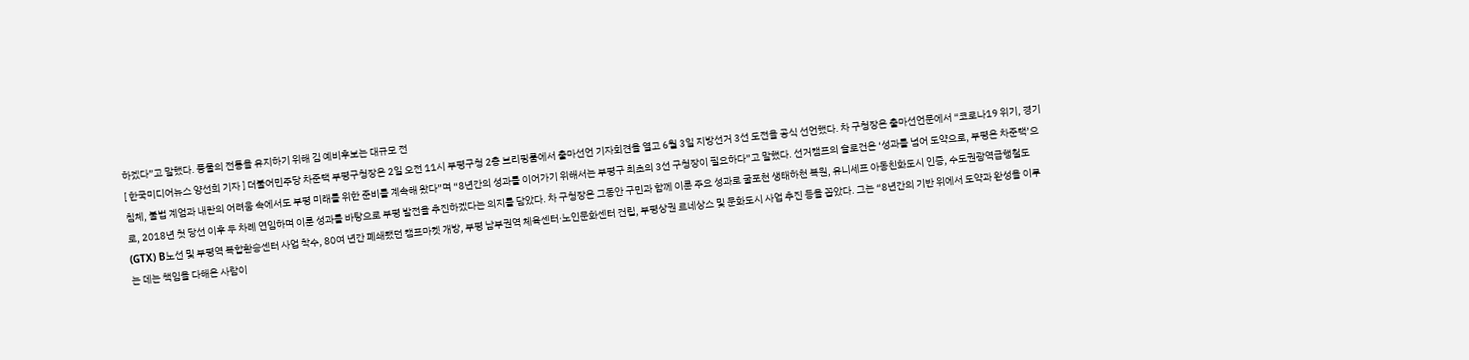하겠다”고 말했다. 풍물의 전통을 유지하기 위해 김 예비후보는 대규모 전
[ 한국미디어뉴스 양선희 기자 ] 더불어민주당 차준택 부평구청장은 2일 오전 11시 부평구청 2층 브리핑룸에서 출마선언 기자회견을 열고 6월 3일 지방선거 3선 도전을 공식 선언했다. 차 구청장은 출마선언문에서 “코로나19 위기, 경기침체, 불법 계엄과 내란의 어려움 속에서도 부평 미래를 위한 준비를 계속해 왔다”며 “8년간의 성과를 이어가기 위해서는 부평구 최초의 3선 구청장이 필요하다”고 말했다. 선거캠프의 슬로건은 ‘성과를 넘어 도약으로, 부평은 차준택’으로, 2018년 첫 당선 이후 두 차례 연임하며 이룬 성과를 바탕으로 부평 발전을 추진하겠다는 의지를 담았다. 차 구청장은 그동안 구민과 함께 이룬 주요 성과로 굴포천 생태하천 복원, 유니세프 아동친화도시 인증, 수도권광역급행철도(GTX) B노선 및 부평역 복합환승센터 사업 착수, 80여 년간 폐쇄됐던 캠프마켓 개방, 부평 남부권역 체육센터·노인문화센터 건립, 부평상권 르네상스 및 문화도시 사업 추진 등을 꼽았다. 그는 “8년간의 기반 위에서 도약과 완성을 이루는 데는 책임을 다해온 사람이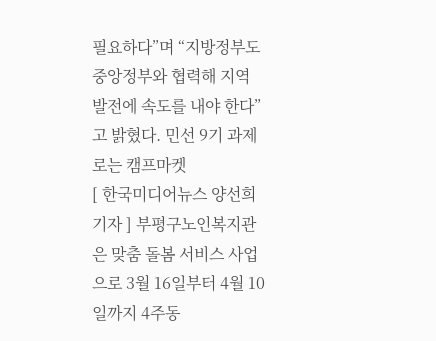필요하다”며 “지방정부도 중앙정부와 협력해 지역 발전에 속도를 내야 한다”고 밝혔다. 민선 9기 과제로는 캠프마켓
[ 한국미디어뉴스 양선희 기자 ] 부평구노인복지관은 맞춤 돌봄 서비스 사업으로 3월 16일부터 4월 10일까지 4주동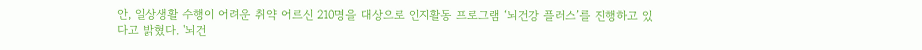안, 일상생활 수행이 어려운 취약 어르신 210명을 대상으로 인지활동 프로그램 ‘뇌건강 플러스’를 진행하고 있다고 밝혔다. '뇌건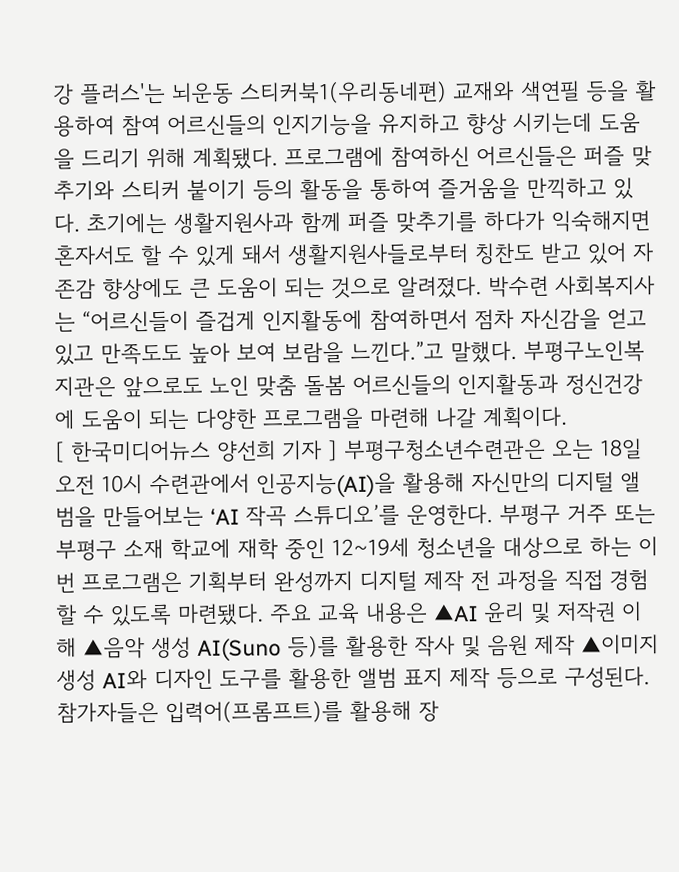강 플러스'는 뇌운동 스티커북1(우리동네편) 교재와 색연필 등을 활용하여 참여 어르신들의 인지기능을 유지하고 향상 시키는데 도움을 드리기 위해 계획됐다. 프로그램에 참여하신 어르신들은 퍼즐 맞추기와 스티커 붙이기 등의 활동을 통하여 즐거움을 만끽하고 있다. 초기에는 생활지원사과 함께 퍼즐 맞추기를 하다가 익숙해지면 혼자서도 할 수 있게 돼서 생활지원사들로부터 칭찬도 받고 있어 자존감 향상에도 큰 도움이 되는 것으로 알려졌다. 박수련 사회복지사는 “어르신들이 즐겁게 인지활동에 참여하면서 점차 자신감을 얻고 있고 만족도도 높아 보여 보람을 느낀다.”고 말했다. 부평구노인복지관은 앞으로도 노인 맞춤 돌봄 어르신들의 인지활동과 정신건강에 도움이 되는 다양한 프로그램을 마련해 나갈 계획이다.
[ 한국미디어뉴스 양선희 기자 ] 부평구청소년수련관은 오는 18일 오전 10시 수련관에서 인공지능(AI)을 활용해 자신만의 디지털 앨범을 만들어보는 ‘AI 작곡 스튜디오’를 운영한다. 부평구 거주 또는 부평구 소재 학교에 재학 중인 12~19세 청소년을 대상으로 하는 이번 프로그램은 기획부터 완성까지 디지털 제작 전 과정을 직접 경험할 수 있도록 마련됐다. 주요 교육 내용은 ▲AI 윤리 및 저작권 이해 ▲음악 생성 AI(Suno 등)를 활용한 작사 및 음원 제작 ▲이미지 생성 AI와 디자인 도구를 활용한 앨범 표지 제작 등으로 구성된다. 참가자들은 입력어(프롬프트)를 활용해 장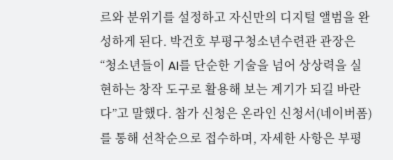르와 분위기를 설정하고 자신만의 디지털 앨범을 완성하게 된다. 박건호 부평구청소년수련관 관장은 “청소년들이 AI를 단순한 기술을 넘어 상상력을 실현하는 창작 도구로 활용해 보는 계기가 되길 바란다”고 말했다. 참가 신청은 온라인 신청서(네이버폼)를 통해 선착순으로 접수하며, 자세한 사항은 부평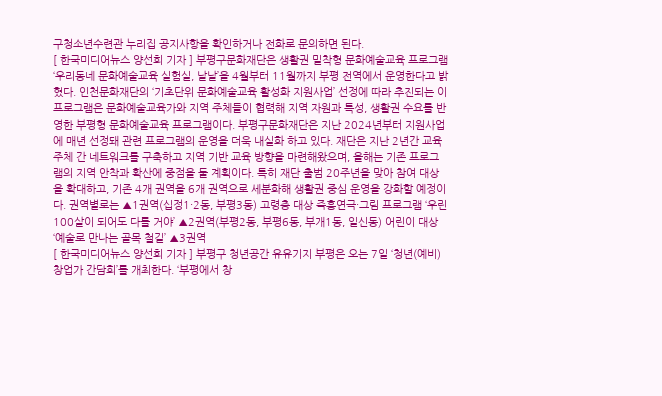구청소년수련관 누리집 공지사항을 확인하거나 전화로 문의하면 된다.
[ 한국미디어뉴스 양선희 기자 ] 부평구문화재단은 생활권 밀착형 문화예술교육 프로그램 ‘우리동네 문화예술교육 실험실, 낱낱’을 4월부터 11월까지 부평 전역에서 운영한다고 밝혔다. 인천문화재단의 ‘기초단위 문화예술교육 활성화 지원사업’ 선정에 따라 추진되는 이 프로그램은 문화예술교육가와 지역 주체들이 협력해 지역 자원과 특성, 생활권 수요를 반영한 부평형 문화예술교육 프로그램이다. 부평구문화재단은 지난 2024년부터 지원사업에 매년 선정돼 관련 프로그램의 운영을 더욱 내실화 하고 있다. 재단은 지난 2년간 교육 주체 간 네트워크를 구축하고 지역 기반 교육 방향을 마련해왔으며, 올해는 기존 프로그램의 지역 안착과 확산에 중점을 둘 계획이다. 특히 재단 출범 20주년을 맞아 참여 대상을 확대하고, 기존 4개 권역을 6개 권역으로 세분화해 생활권 중심 운영을 강화할 예정이다. 권역별로는 ▲1권역(십정1·2동, 부평3동) 고령층 대상 즉흥연극·그림 프로그램 ‘우린 100살이 되어도 다를 거야’ ▲2권역(부평2동, 부평6동, 부개1동, 일신동) 어린이 대상 ‘예술로 만나는 골목 철길’ ▲3권역
[ 한국미디어뉴스 양선희 기자 ] 부평구 청년공간 유유기지 부평은 오는 7일 ‘청년(예비)창업가 간담회’를 개최한다. ‘부평에서 창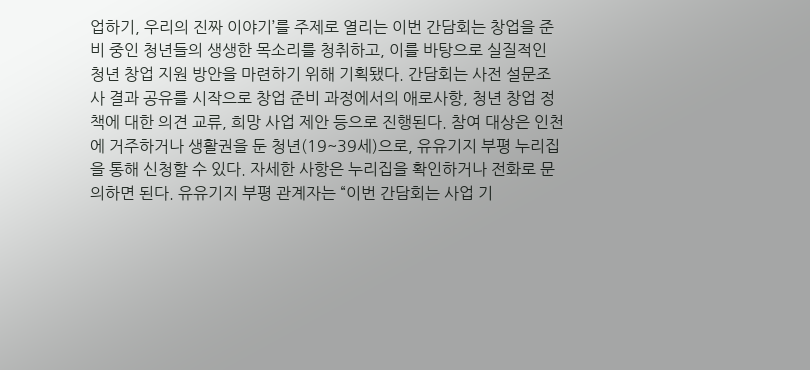업하기, 우리의 진짜 이야기’를 주제로 열리는 이번 간담회는 창업을 준비 중인 청년들의 생생한 목소리를 청취하고, 이를 바탕으로 실질적인 청년 창업 지원 방안을 마련하기 위해 기획됐다. 간담회는 사전 설문조사 결과 공유를 시작으로 창업 준비 과정에서의 애로사항, 청년 창업 정책에 대한 의견 교류, 희망 사업 제안 등으로 진행된다. 참여 대상은 인천에 거주하거나 생활권을 둔 청년(19~39세)으로, 유유기지 부평 누리집을 통해 신청할 수 있다. 자세한 사항은 누리집을 확인하거나 전화로 문의하면 된다. 유유기지 부평 관계자는 “이번 간담회는 사업 기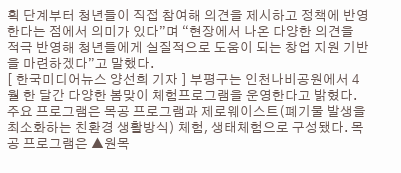획 단계부터 청년들이 직접 참여해 의견을 제시하고 정책에 반영한다는 점에서 의미가 있다”며 “현장에서 나온 다양한 의견을 적극 반영해 청년들에게 실질적으로 도움이 되는 창업 지원 기반을 마련하겠다”고 말했다.
[ 한국미디어뉴스 양선희 기자 ] 부평구는 인천나비공원에서 4월 한 달간 다양한 봄맞이 체험프로그램을 운영한다고 밝혔다. 주요 프로그램은 목공 프로그램과 제로웨이스트(폐기물 발생을 최소화하는 친환경 생활방식) 체험, 생태체험으로 구성됐다. 목공 프로그램은 ▲원목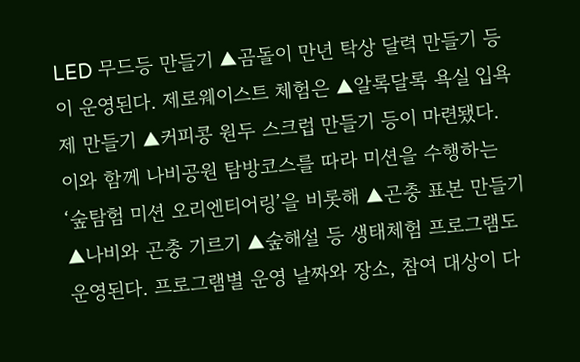LED 무드등 만들기 ▲곰돌이 만년 탁상 달력 만들기 등이 운영된다. 제로웨이스트 체험은 ▲알록달록 욕실 입욕제 만들기 ▲커피콩 원두 스크럽 만들기 등이 마련됐다. 이와 함께 나비공원 탐방코스를 따라 미션을 수행하는 ‘숲탐험 미션 오리엔티어링’을 비롯해 ▲곤충 표본 만들기 ▲나비와 곤충 기르기 ▲숲해설 등 생태체험 프로그램도 운영된다. 프로그램별 운영 날짜와 장소, 참여 대상이 다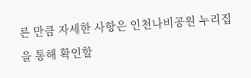른 만큼 자세한 사항은 인천나비공원 누리집을 통해 확인할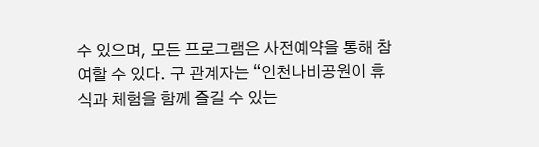수 있으며, 모든 프로그램은 사전예약을 통해 참여할 수 있다. 구 관계자는 “인천나비공원이 휴식과 체험을 함께 즐길 수 있는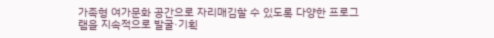가족형 여가문화 공간으로 자리매김할 수 있도록 다양한 프로그램을 지속적으로 발굴·기획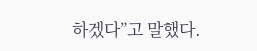하겠다”고 말했다.